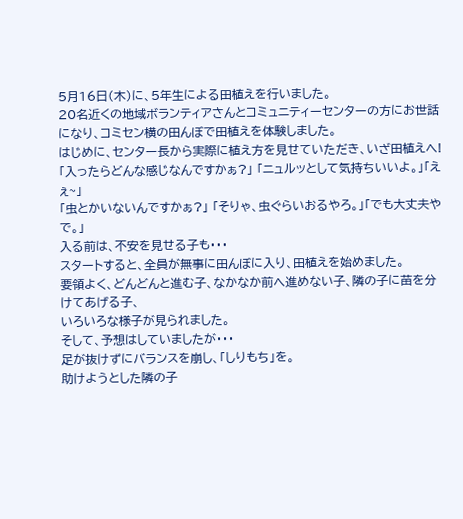5月16日(木)に、5年生による田植えを行いました。
20名近くの地域ボランティアさんとコミュニティーセンターの方にお世話になり、コミセン横の田んぼで田植えを体験しました。
はじめに、センター長から実際に植え方を見せていただき、いざ田植えへ!
「入ったらどんな感じなんですかぁ?」 「ニュルッとして気持ちいいよ。」「えぇ~」
「虫とかいないんですかぁ?」 「そりゃ、虫ぐらいおるやろ。」「でも大丈夫やで。」
入る前は、不安を見せる子も・・・
スタートすると、全員が無事に田んぼに入り、田植えを始めました。
要領よく、どんどんと進む子、なかなか前へ進めない子、隣の子に苗を分けてあげる子、
いろいろな様子が見られました。
そして、予想はしていましたが・・・
足が抜けずにバランスを崩し、「しりもち」を。
助けようとした隣の子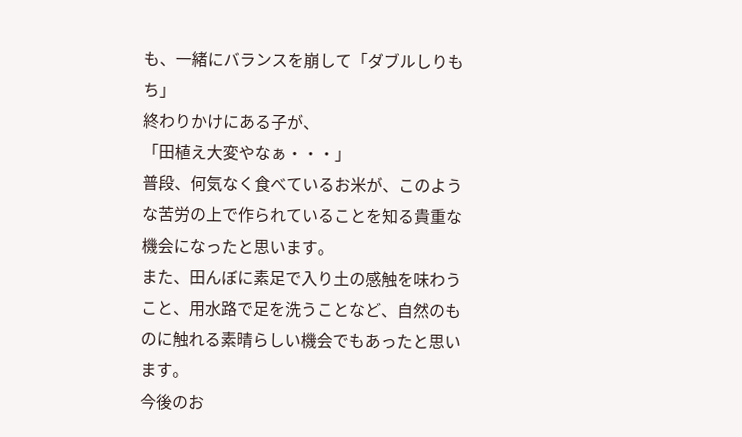も、一緒にバランスを崩して「ダブルしりもち」
終わりかけにある子が、
「田植え大変やなぁ・・・」
普段、何気なく食べているお米が、このような苦労の上で作られていることを知る貴重な機会になったと思います。
また、田んぼに素足で入り土の感触を味わうこと、用水路で足を洗うことなど、自然のものに触れる素晴らしい機会でもあったと思います。
今後のお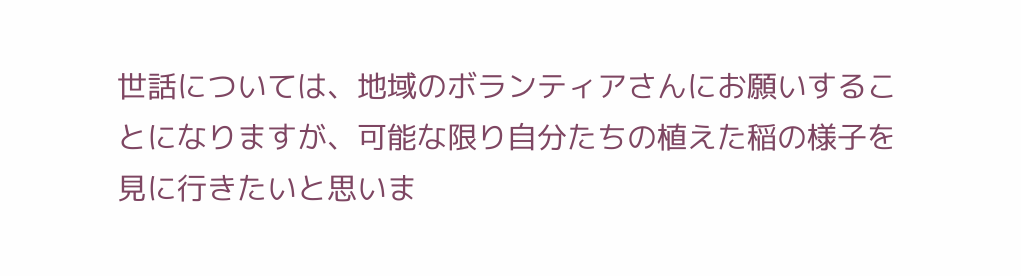世話については、地域のボランティアさんにお願いすることになりますが、可能な限り自分たちの植えた稲の様子を見に行きたいと思いま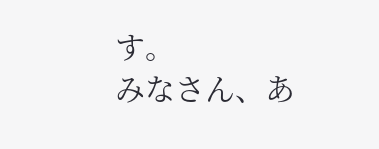す。
みなさん、あ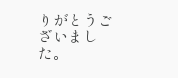りがとうございました。